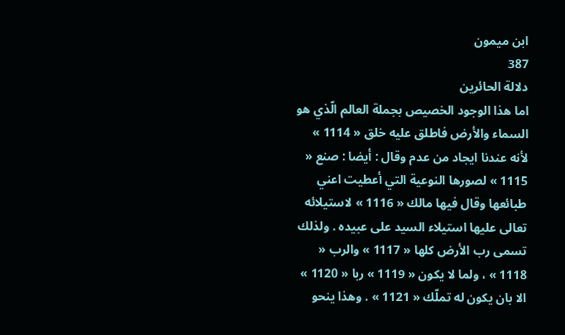ابن ميمون
387
دلالة الحائرين
اما هذا الوجود الخصيص بجملة العالم الّذي هو السماء والأرض فاطلق عليه خلق « 1114 » لأنه عندنا ايجاد من عدم وقال : أيضا : صنع « 1115 » لصورها النوعية التي أعطيت اعني طبائعها وقال فيها مالك « 1116 » لاستيلائه تعالى عليها استيلاء السيد على عبيده . ولذلك تسمى رب الأرض كلها « 1117 » والرب « 1118 » ، ولما لا يكون « 1119 » ربا « 1120 » الا بان يكون له تملّك « 1121 » . وهذا ينحو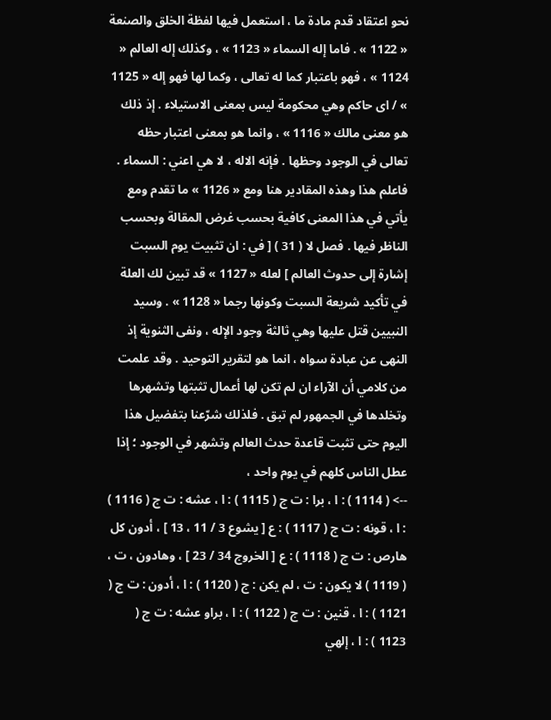نحو اعتقاد قدم مادة ما ، استعمل فيها لفظة الخلق والصنعة « 1122 » . فاما إله السماء « 1123 » ، وكذلك إله العالم « 1124 » ، فهو باعتبار كما له تعالى ، وكما لها فهو إله « 1125 » / اى حاكم وهي محكومة ليس بمعنى الاستيلاء . إذ ذلك هو معنى مالك « 1116 » ، وانما هو بمعنى اعتبار حظه تعالى في الوجود وحظها . فإنه الاله ، لا هي اعني : السماء . فاعلم هذا وهذه المقادير هنا ومع « 1126 » ما تقدم ومع يأتي في هذا المعنى كافية بحسب غرض المقالة وبحسب الناظر فيها . فصل لا ( 31 ) [ في : ان تثبيت يوم السبت إشارة إلى حدوث العالم ] لعله « 1127 » قد تبين لك العلة في تأكيد شريعة السبت وكونها رجما « 1128 » . وسيد النبيين قتل عليها وهي ثالثة وجود الإله ، ونفى الثنوية إذ النهى عن عبادة سواه ، انما هو لتقرير التوحيد . وقد علمت من كلامي أن الآراء ان لم تكن لها أعمال تثبتها وتشهرها وتخلدها في الجمهور لم تبق . فلذلك شرّعنا بتفضيل هذا اليوم حتى تثبت قاعدة حدث العالم وتشهر في الوجود ؛ إذا عطل الناس كلهم في يوم واحد ،
--> ( 1114 ) : ا ، برا : ت ج ( 1115 ) : ا ، عشه : ت ج ( 1116 ) : ا ، قونه : ت ج ( 1117 ) : ع [ يشوع 3 / 11 ، 13 ] ، أدون كل هارص : ت ج ( 1118 ) : ع [ الخروج 34 / 23 ] ، وهادون ، ت ، ( 1119 ) لا يكون : ت ، لم يكن : ج ( 1120 ) : ا ، أدون : ت ج ( 1121 ) : ا ، قنين : ت ج ( 1122 ) : ا ، براو عشه : ت ج ( 1123 ) : ا ، إلهي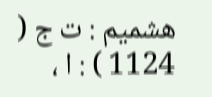هشميم : ت ج ( 1124 ) : ا ،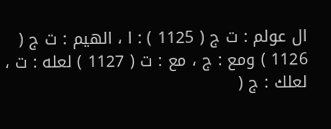ال عولم : ت ج ( 1125 ) : ا ، الهيم : ت ج ( 1126 ) ومع : ج ، مع : ت ( 1127 ) لعله : ت ، لعلك : ج (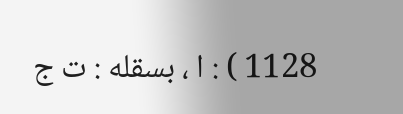1128 ) : ا ، بسقله : ت ج